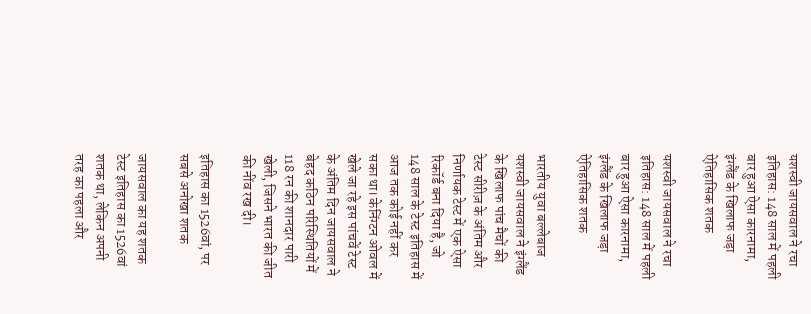यशस्वी जायसवाल ने रचा इतिहास: 148 साल में पहली बार हुआ ऐसा कारनामा, इंग्लैंड के खिलाफ जड़ा ऐतिहासिक शतक

यशस्वी जायसवाल ने रचा इतिहास: 148 साल में पहली बार हुआ ऐसा कारनामा, इंग्लैंड के खिलाफ जड़ा ऐतिहासिक शतक

भारतीय युवा बल्लेबाज यशस्वी जायसवाल ने इंग्लैंड के खिलाफ पांच मैचों की टेस्ट सीरीज़ के अंतिम और निर्णायक टेस्ट में एक ऐसा रिकॉर्ड बना दिया है, जो 148 साल के टेस्ट इतिहास में आज तक कोई नहीं कर सका था। केनिंग्टन ओवल में खेले जा रहे इस पांचवें टेस्ट के अंतिम दिन जायसवाल ने बेहद कठिन परिस्थितियों में 118 रन की शानदार पारी खेली, जिसने भारत की जीत की नींव रख दी।

इतिहास का 1526वां, पर सबसे अनोखा शतक

जायसवाल का यह शतक टेस्ट इतिहास का 1526वां शतक था, लेकिन अपनी तरह का पहला और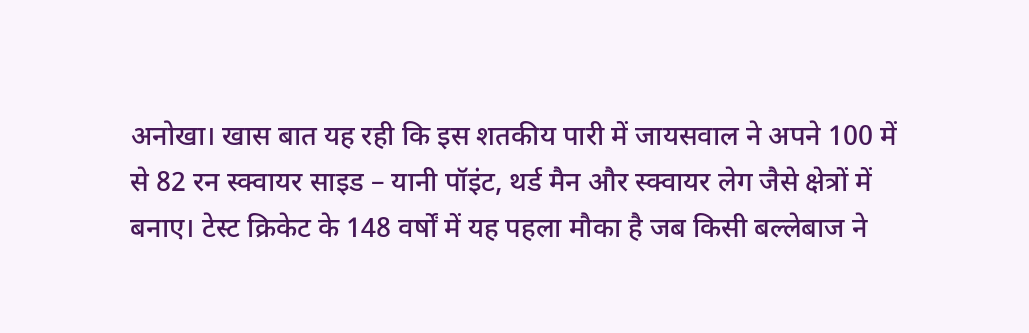अनोखा। खास बात यह रही कि इस शतकीय पारी में जायसवाल ने अपने 100 में से 82 रन स्क्वायर साइड – यानी पॉइंट, थर्ड मैन और स्क्वायर लेग जैसे क्षेत्रों में बनाए। टेस्ट क्रिकेट के 148 वर्षों में यह पहला मौका है जब किसी बल्लेबाज ने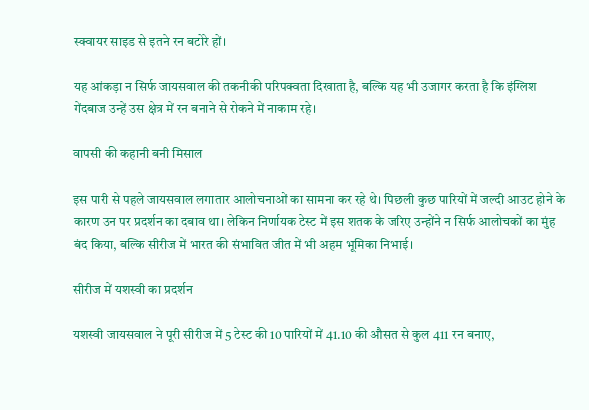स्क्वायर साइड से इतने रन बटोरे हों।

यह आंकड़ा न सिर्फ जायसवाल की तकनीकी परिपक्वता दिखाता है, बल्कि यह भी उजागर करता है कि इंग्लिश गेंदबाज उन्हें उस क्षेत्र में रन बनाने से रोकने में नाकाम रहे।

वापसी की कहानी बनी मिसाल

इस पारी से पहले जायसवाल लगातार आलोचनाओं का सामना कर रहे थे। पिछली कुछ पारियों में जल्दी आउट होने के कारण उन पर प्रदर्शन का दबाव था। लेकिन निर्णायक टेस्ट में इस शतक के जरिए उन्होंने न सिर्फ आलोचकों का मुंह बंद किया, बल्कि सीरीज में भारत की संभावित जीत में भी अहम भूमिका निभाई।

सीरीज में यशस्वी का प्रदर्शन

यशस्वी जायसवाल ने पूरी सीरीज में 5 टेस्ट की 10 पारियों में 41.10 की औसत से कुल 411 रन बनाए,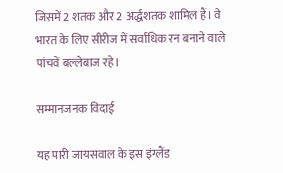जिसमें 2 शतक और 2 अर्द्धशतक शामिल हैं। वे भारत के लिए सीरीज में सर्वाधिक रन बनाने वाले पांचवें बल्लेबाज रहे।

सम्मानजनक विदाई

यह पारी जायसवाल के इस इंग्लैंड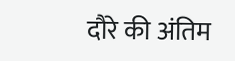दौरे की अंतिम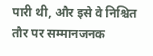पारी थी, और इसे वे निश्चित तौर पर सम्मानजनक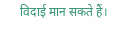विदाई मान सकते हैं।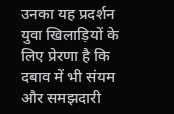उनका यह प्रदर्शन युवा खिलाड़ियों के लिए प्रेरणा है कि दबाव में भी संयम और समझदारी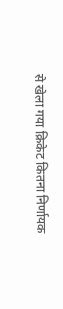से खेला गया क्रिकेट कितना निर्णायक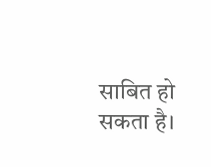साबित हो सकता है।